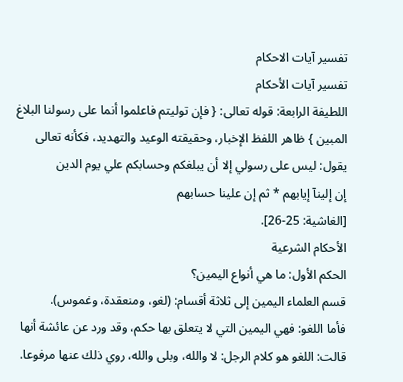تفسیر آیات الاحکام
تفسير آيات الأحكام
اللطيفة الرابعة: قوله تعالى: { فإن توليتم فاعلموا أنما على رسولنا البلاغ المبين } ظاهر اللفظ الإخبار، وحقيقته الوعيد والتهديد، فكأنه تعالى يقول: ليس على رسولي إلا أن يبلغكم وحسابكم علي يوم الدين
إن إلينآ إيابهم * ثم إن علينا حسابهم
[الغاشية: 25-26].
الأحكام الشرعية
الحكم الأول: ما هي أنواع اليمين؟
قسم العلماء اليمين إلى ثلاثة أقسام: (لغو، ومنعقدة، وغموس).
فأما اللغو: فهي اليمين التي لا يتعلق بها حكم، وقد ورد عن عائشة أنها قالت: اللغو هو كلام الرجل: لا والله، وبلى والله، روي ذلك عنها مرفوعا.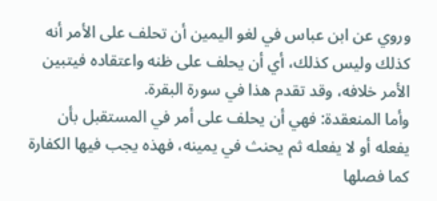وروي عن ابن عباس في لغو اليمين أن تحلف على الأمر أنه كذلك وليس كذلك، أي أن يحلف على ظنه واعتقاده فيتبين الأمر خلافه، وقد تقدم هذا في سورة البقرة.
وأما المنعقدة: فهي أن يحلف على أمر في المستقبل بأن يفعله أو لا يفعله ثم يحنث في يمينه، فهذه يجب فيها الكفارة كما فصلها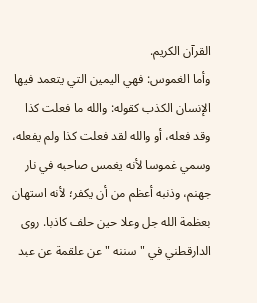القرآن الكريم.
وأما الغموس: فهي اليمين التي يتعمد فيها الإنسان الكذب كقوله: والله ما فعلت كذا وقد فعله، أو والله لقد فعلت كذا ولم يفعله، وسمي غموسا لأنه يغمس صاحبه في نار جهنم، وذنبه أعظم من أن يكفر؛ لأنه استهان بعظمة الله جل وعلا حين حلف كاذبا. روى الدارقطني في " سننه " عن علقمة عن عبد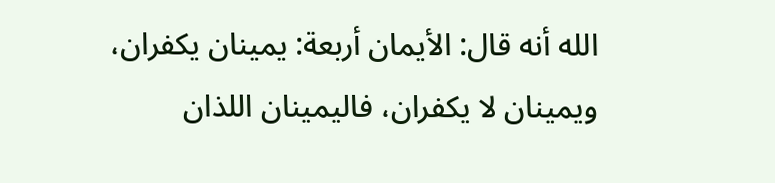الله أنه قال: الأيمان أربعة: يمينان يكفران، ويمينان لا يكفران، فاليمينان اللذان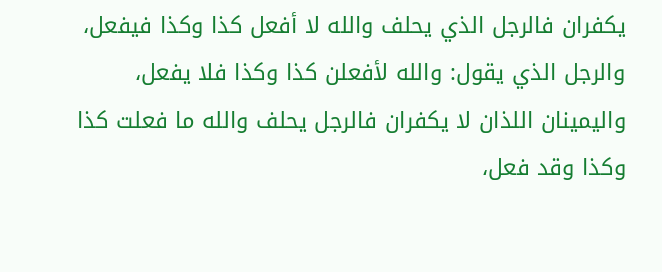يكفران فالرجل الذي يحلف والله لا أفعل كذا وكذا فيفعل، والرجل الذي يقول: والله لأفعلن كذا وكذا فلا يفعل، واليمينان اللذان لا يكفران فالرجل يحلف والله ما فعلت كذا وكذا وقد فعل،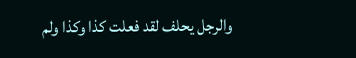والرجل يحلف لقد فعلت كذا وكذا ولم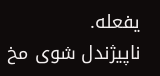يفعله.
ناپیژندل شوی مخ